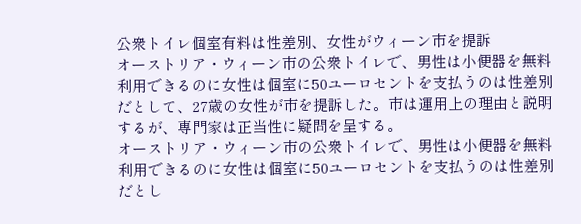公衆トイレ個室有料は性差別、女性がウィーン市を提訴
オーストリア・ウィーン市の公衆トイレで、男性は小便器を無料利用できるのに女性は個室に50ユーロセントを支払うのは性差別だとして、27歳の女性が市を提訴した。市は運用上の理由と説明するが、専門家は正当性に疑問を呈する。
オーストリア・ウィーン市の公衆トイレで、男性は小便器を無料利用できるのに女性は個室に50ユーロセントを支払うのは性差別だとし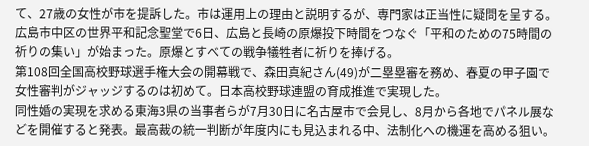て、27歳の女性が市を提訴した。市は運用上の理由と説明するが、専門家は正当性に疑問を呈する。
広島市中区の世界平和記念聖堂で6日、広島と長崎の原爆投下時間をつなぐ「平和のための75時間の祈りの集い」が始まった。原爆とすべての戦争犠牲者に祈りを捧げる。
第108回全国高校野球選手権大会の開幕戦で、森田真紀さん(49)が二塁塁審を務め、春夏の甲子園で女性審判がジャッジするのは初めて。日本高校野球連盟の育成推進で実現した。
同性婚の実現を求める東海3県の当事者らが7月30日に名古屋市で会見し、8月から各地でパネル展などを開催すると発表。最高裁の統一判断が年度内にも見込まれる中、法制化への機運を高める狙い。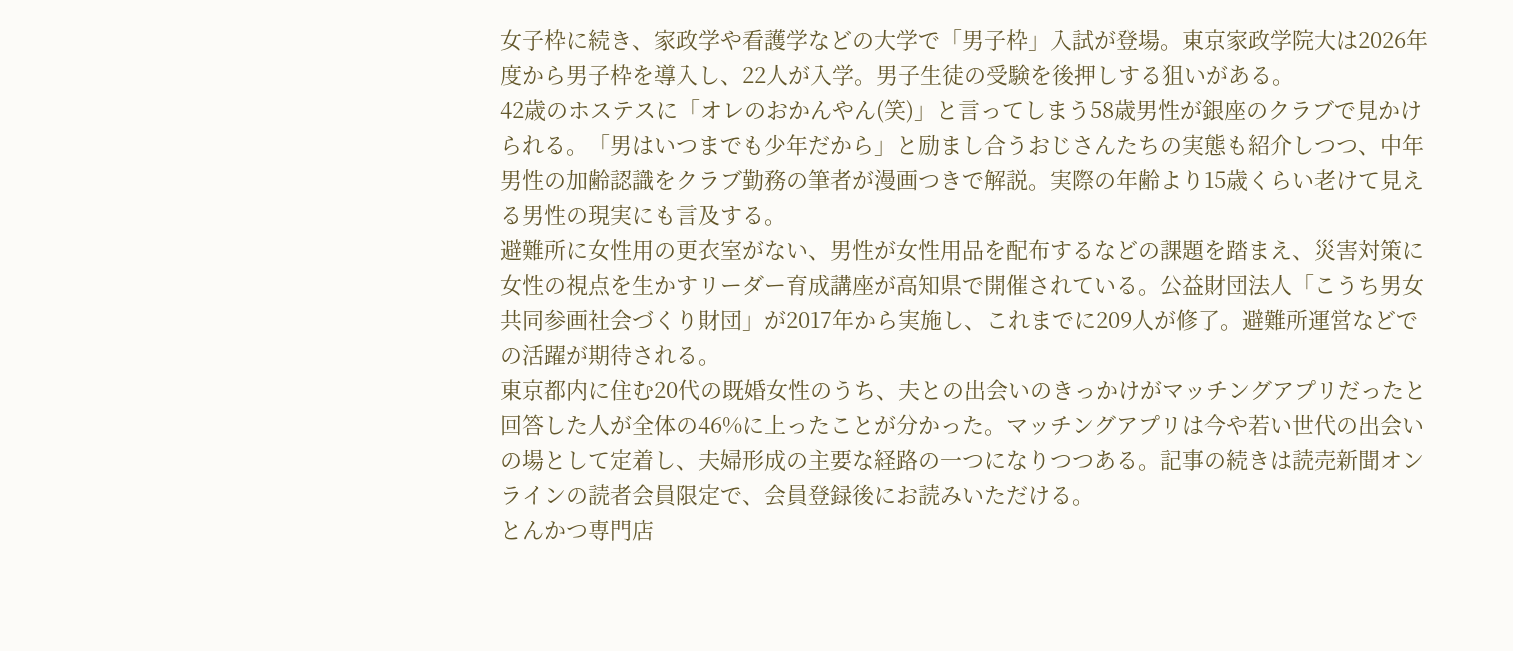女子枠に続き、家政学や看護学などの大学で「男子枠」入試が登場。東京家政学院大は2026年度から男子枠を導入し、22人が入学。男子生徒の受験を後押しする狙いがある。
42歳のホステスに「オレのおかんやん(笑)」と言ってしまう58歳男性が銀座のクラブで見かけられる。「男はいつまでも少年だから」と励まし合うおじさんたちの実態も紹介しつつ、中年男性の加齢認識をクラブ勤務の筆者が漫画つきで解説。実際の年齢より15歳くらい老けて見える男性の現実にも言及する。
避難所に女性用の更衣室がない、男性が女性用品を配布するなどの課題を踏まえ、災害対策に女性の視点を生かすリーダー育成講座が高知県で開催されている。公益財団法人「こうち男女共同参画社会づくり財団」が2017年から実施し、これまでに209人が修了。避難所運営などでの活躍が期待される。
東京都内に住む20代の既婚女性のうち、夫との出会いのきっかけがマッチングアプリだったと回答した人が全体の46%に上ったことが分かった。マッチングアプリは今や若い世代の出会いの場として定着し、夫婦形成の主要な経路の一つになりつつある。記事の続きは読売新聞オンラインの読者会員限定で、会員登録後にお読みいただける。
とんかつ専門店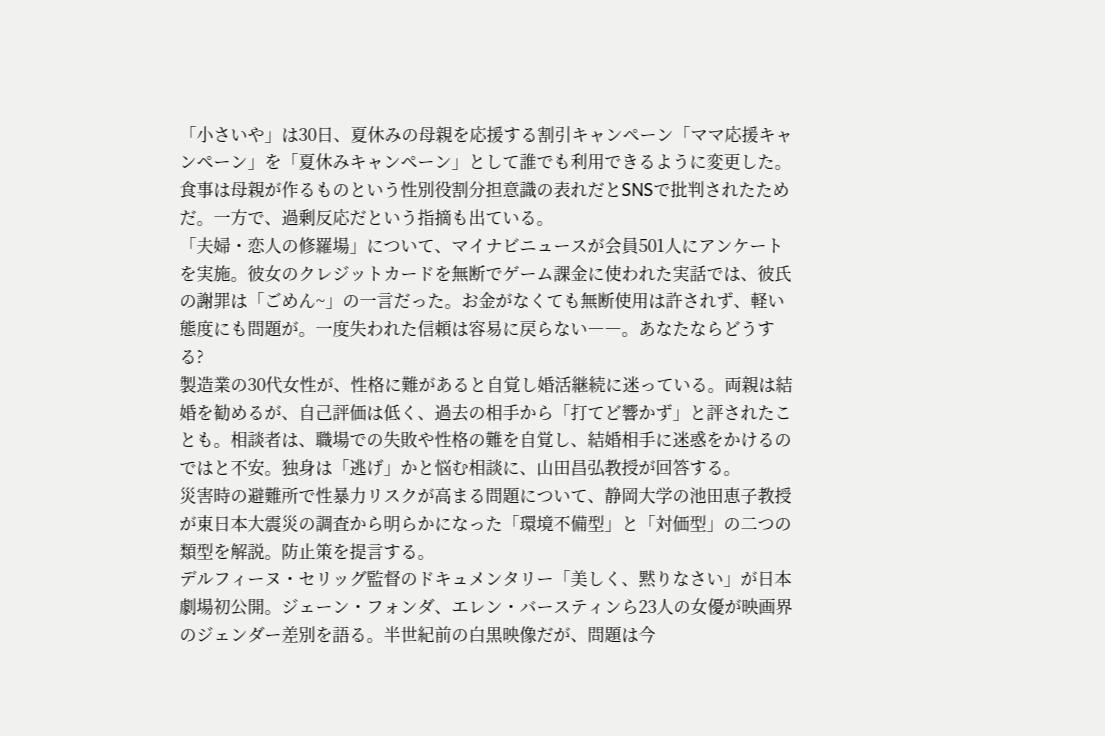「小さいや」は30日、夏休みの母親を応援する割引キャンペーン「ママ応援キャンペーン」を「夏休みキャンペーン」として誰でも利用できるように変更した。食事は母親が作るものという性別役割分担意識の表れだとSNSで批判されたためだ。一方で、過剰反応だという指摘も出ている。
「夫婦・恋人の修羅場」について、マイナビニュースが会員501人にアンケートを実施。彼女のクレジットカードを無断でゲーム課金に使われた実話では、彼氏の謝罪は「ごめん~」の一言だった。お金がなくても無断使用は許されず、軽い態度にも問題が。一度失われた信頼は容易に戻らない――。あなたならどうする?
製造業の30代女性が、性格に難があると自覚し婚活継続に迷っている。両親は結婚を勧めるが、自己評価は低く、過去の相手から「打てど響かず」と評されたことも。相談者は、職場での失敗や性格の難を自覚し、結婚相手に迷惑をかけるのではと不安。独身は「逃げ」かと悩む相談に、山田昌弘教授が回答する。
災害時の避難所で性暴力リスクが高まる問題について、静岡大学の池田恵子教授が東日本大震災の調査から明らかになった「環境不備型」と「対価型」の二つの類型を解説。防止策を提言する。
デルフィーヌ・セリッグ監督のドキュメンタリー「美しく、黙りなさい」が日本劇場初公開。ジェーン・フォンダ、エレン・バースティンら23人の女優が映画界のジェンダー差別を語る。半世紀前の白黒映像だが、問題は今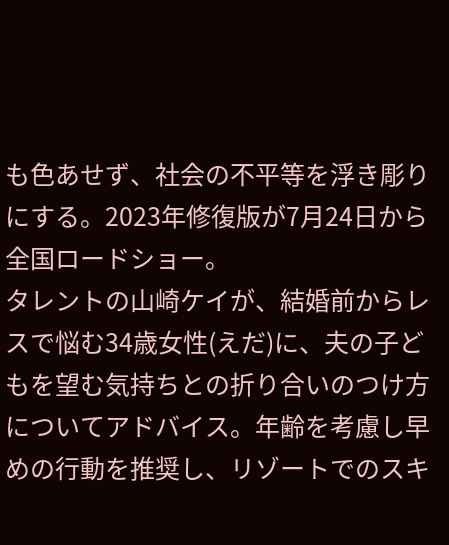も色あせず、社会の不平等を浮き彫りにする。2023年修復版が7月24日から全国ロードショー。
タレントの山崎ケイが、結婚前からレスで悩む34歳女性(えだ)に、夫の子どもを望む気持ちとの折り合いのつけ方についてアドバイス。年齢を考慮し早めの行動を推奨し、リゾートでのスキ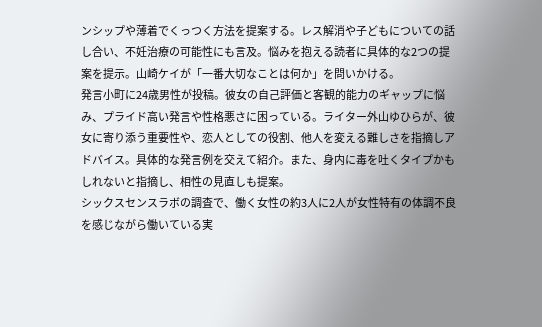ンシップや薄着でくっつく方法を提案する。レス解消や子どもについての話し合い、不妊治療の可能性にも言及。悩みを抱える読者に具体的な2つの提案を提示。山崎ケイが「一番大切なことは何か」を問いかける。
発言小町に24歳男性が投稿。彼女の自己評価と客観的能力のギャップに悩み、プライド高い発言や性格悪さに困っている。ライター外山ゆひらが、彼女に寄り添う重要性や、恋人としての役割、他人を変える難しさを指摘しアドバイス。具体的な発言例を交えて紹介。また、身内に毒を吐くタイプかもしれないと指摘し、相性の見直しも提案。
シックスセンスラボの調査で、働く女性の約3人に2人が女性特有の体調不良を感じながら働いている実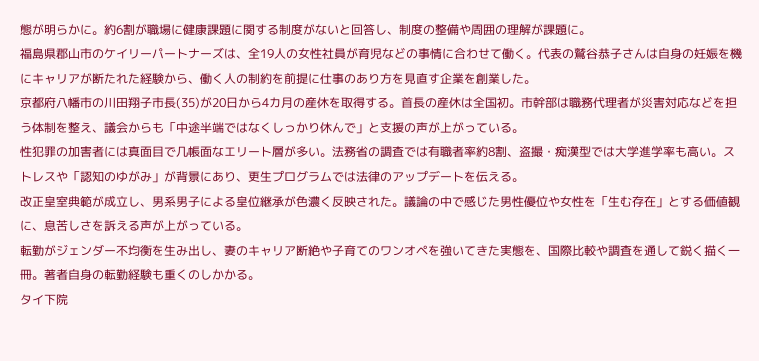態が明らかに。約6割が職場に健康課題に関する制度がないと回答し、制度の整備や周囲の理解が課題に。
福島県郡山市のケイリーパートナーズは、全19人の女性社員が育児などの事情に合わせて働く。代表の鷲谷恭子さんは自身の妊娠を機にキャリアが断たれた経験から、働く人の制約を前提に仕事のあり方を見直す企業を創業した。
京都府八幡市の川田翔子市長(35)が20日から4カ月の産休を取得する。首長の産休は全国初。市幹部は職務代理者が災害対応などを担う体制を整え、議会からも「中途半端ではなくしっかり休んで」と支援の声が上がっている。
性犯罪の加害者には真面目で几帳面なエリート層が多い。法務省の調査では有職者率約8割、盗撮・痴漢型では大学進学率も高い。ストレスや「認知のゆがみ」が背景にあり、更生プログラムでは法律のアップデートを伝える。
改正皇室典範が成立し、男系男子による皇位継承が色濃く反映された。議論の中で感じた男性優位や女性を「生む存在」とする価値観に、息苦しさを訴える声が上がっている。
転勤がジェンダー不均衡を生み出し、妻のキャリア断絶や子育てのワンオペを強いてきた実態を、国際比較や調査を通して鋭く描く一冊。著者自身の転勤経験も重くのしかかる。
タイ下院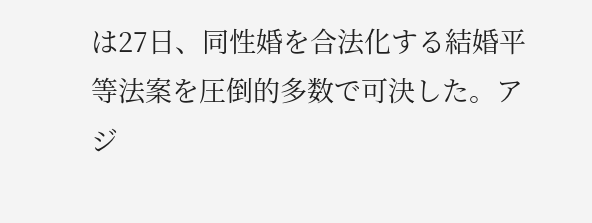は27日、同性婚を合法化する結婚平等法案を圧倒的多数で可決した。アジ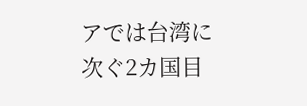アでは台湾に次ぐ2カ国目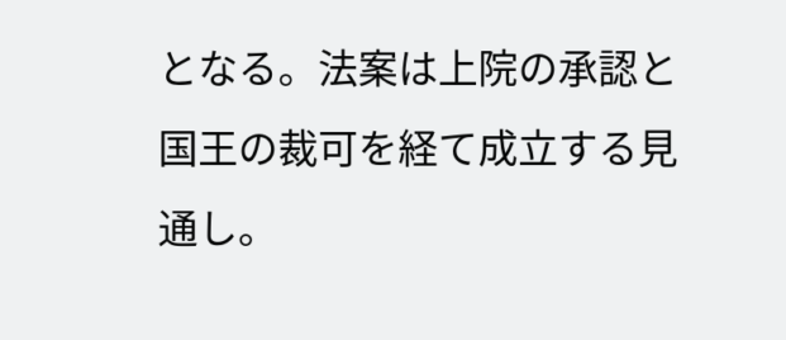となる。法案は上院の承認と国王の裁可を経て成立する見通し。